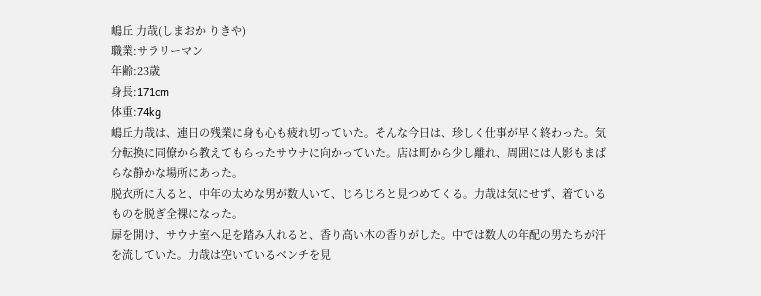嶋丘 力哉(しまおか りきや)
職業:サラリーマン
年齢:23歳
身長:171cm
体重:74kg
嶋丘力哉は、連日の残業に身も心も疲れ切っていた。そんな今日は、珍しく仕事が早く終わった。気分転換に同僚から教えてもらったサウナに向かっていた。店は町から少し離れ、周囲には人影もまばらな静かな場所にあった。
脱衣所に入ると、中年の太めな男が数人いて、じろじろと見つめてくる。力哉は気にせず、着ているものを脱ぎ全裸になった。
扉を開け、サウナ室へ足を踏み入れると、香り高い木の香りがした。中では数人の年配の男たちが汗を流していた。力哉は空いているベンチを見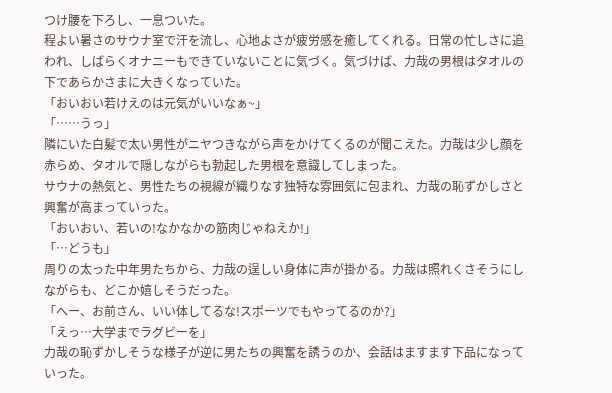つけ腰を下ろし、一息ついた。
程よい暑さのサウナ室で汗を流し、心地よさが疲労感を癒してくれる。日常の忙しさに追われ、しばらくオナニーもできていないことに気づく。気づけば、力哉の男根はタオルの下であらかさまに大きくなっていた。
「おいおい若けえのは元気がいいなぁ~」
「……うっ」
隣にいた白髪で太い男性がニヤつきながら声をかけてくるのが聞こえた。力哉は少し顔を赤らめ、タオルで隠しながらも勃起した男根を意識してしまった。
サウナの熱気と、男性たちの視線が織りなす独特な雰囲気に包まれ、力哉の恥ずかしさと興奮が高まっていった。
「おいおい、若いの!なかなかの筋肉じゃねえか!」
「…どうも」
周りの太った中年男たちから、力哉の逞しい身体に声が掛かる。力哉は照れくさそうにしながらも、どこか嬉しそうだった。
「へー、お前さん、いい体してるな!スポーツでもやってるのか?」
「えっ…大学までラグビーを」
力哉の恥ずかしそうな様子が逆に男たちの興奮を誘うのか、会話はますます下品になっていった。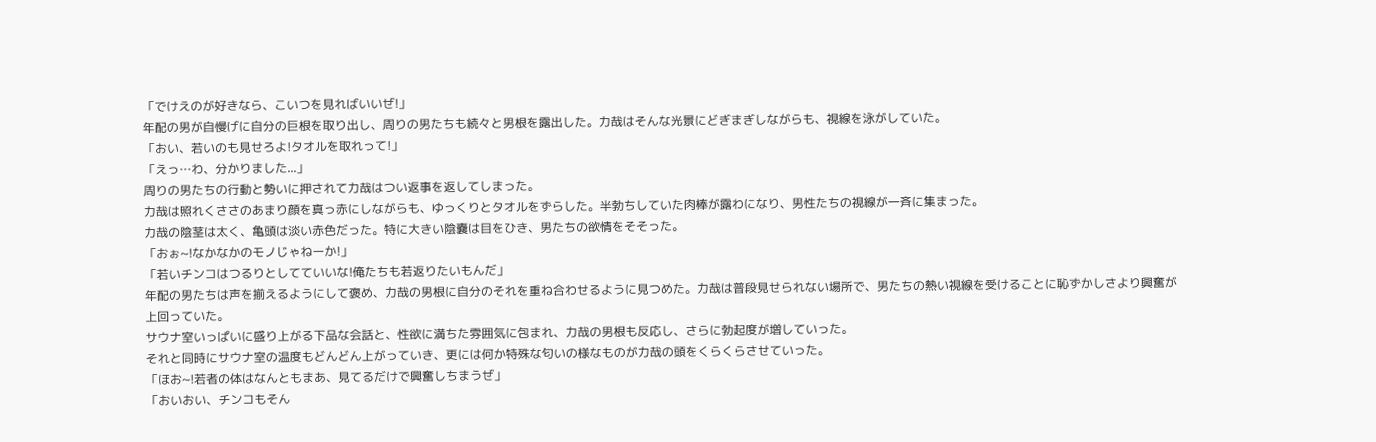「でけえのが好きなら、こいつを見ればいいぜ!」
年配の男が自慢げに自分の巨根を取り出し、周りの男たちも続々と男根を露出した。力哉はそんな光景にどぎまぎしながらも、視線を泳がしていた。
「おい、若いのも見せろよ!タオルを取れって!」
「えっ…わ、分かりました...」
周りの男たちの行動と勢いに押されて力哉はつい返事を返してしまった。
力哉は照れくささのあまり顔を真っ赤にしながらも、ゆっくりとタオルをずらした。半勃ちしていた肉棒が露わになり、男性たちの視線が一斉に集まった。
力哉の陰茎は太く、亀頭は淡い赤色だった。特に大きい陰嚢は目をひき、男たちの欲情をそそった。
「おぉ~!なかなかのモノじゃねーか!」
「若いチンコはつるりとしてていいな!俺たちも若返りたいもんだ」
年配の男たちは声を揃えるようにして褒め、力哉の男根に自分のそれを重ね合わせるように見つめた。力哉は普段見せられない場所で、男たちの熱い視線を受けることに恥ずかしさより興奮が上回っていた。
サウナ室いっぱいに盛り上がる下品な会話と、性欲に満ちた雰囲気に包まれ、力哉の男根も反応し、さらに勃起度が増していった。
それと同時にサウナ室の温度もどんどん上がっていき、更には何か特殊な匂いの様なものが力哉の頭をくらくらさせていった。
「ほお~!若者の体はなんともまあ、見てるだけで興奮しちまうぜ」
「おいおい、チンコもそん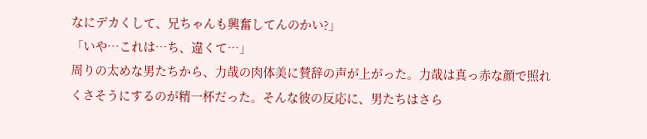なにデカくして、兄ちゃんも興奮してんのかい?」
「いや…これは…ち、違くて…」
周りの太めな男たちから、力哉の肉体美に賛辞の声が上がった。力哉は真っ赤な顔で照れくさそうにするのが精一杯だった。そんな彼の反応に、男たちはさら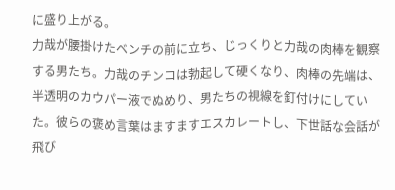に盛り上がる。
力哉が腰掛けたベンチの前に立ち、じっくりと力哉の肉棒を観察する男たち。力哉のチンコは勃起して硬くなり、肉棒の先端は、半透明のカウパー液でぬめり、男たちの視線を釘付けにしていた。彼らの褒め言葉はますますエスカレートし、下世話な会話が飛び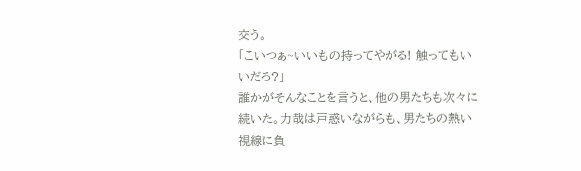交う。
「こいつぁ~いいもの持ってやがる! 触ってもいいだろ?」
誰かがそんなことを言うと、他の男たちも次々に続いた。力哉は戸惑いながらも、男たちの熱い視線に負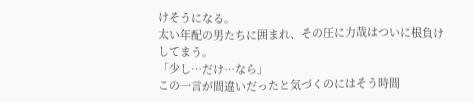けそうになる。
太い年配の男たちに囲まれ、その圧に力哉はついに根負けしてまう。
「少し…だけ…なら」
この一言が間違いだったと気づくのにはそう時間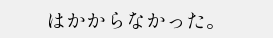はかからなかった。